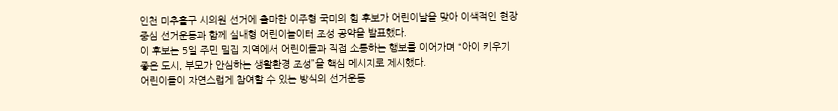인천 미추홀구 시의원 선거에 출마한 이주형 국미의 힘 후보가 어린이날을 맞아 이색적인 현장 중심 선거운동과 함께 실내형 어린이놀이터 조성 공약을 발표했다.
이 후보는 5일 주민 밀집 지역에서 어린이들과 직접 소통하는 행보를 이어가며 “아이 키우기 좋은 도시, 부모가 안심하는 생활환경 조성”을 핵심 메시지로 제시했다.
어린이들이 자연스럽게 참여할 수 있는 방식의 선거운동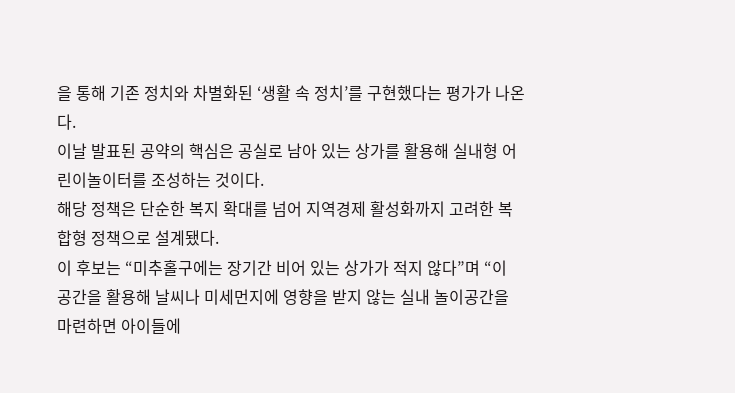을 통해 기존 정치와 차별화된 ‘생활 속 정치’를 구현했다는 평가가 나온다.
이날 발표된 공약의 핵심은 공실로 남아 있는 상가를 활용해 실내형 어린이놀이터를 조성하는 것이다.
해당 정책은 단순한 복지 확대를 넘어 지역경제 활성화까지 고려한 복합형 정책으로 설계됐다.
이 후보는 “미추홀구에는 장기간 비어 있는 상가가 적지 않다”며 “이 공간을 활용해 날씨나 미세먼지에 영향을 받지 않는 실내 놀이공간을 마련하면 아이들에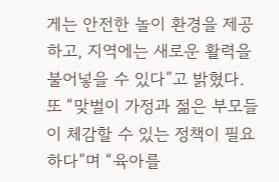게는 안전한 놀이 환경을 제공하고, 지역에는 새로운 활력을 불어넣을 수 있다”고 밝혔다.
또 “맞벌이 가정과 젊은 부모들이 체감할 수 있는 정책이 필요하다”며 “육아를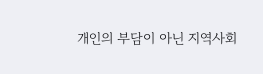개인의 부담이 아닌 지역사회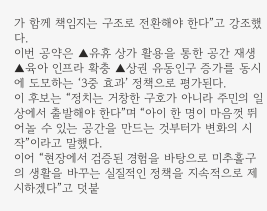가 함께 책임지는 구조로 전환해야 한다”고 강조했다.
이번 공약은 ▲유휴 상가 활용을 통한 공간 재생 ▲육아 인프라 확충 ▲상권 유동인구 증가를 동시에 도모하는 ‘3중 효과’ 정책으로 평가된다.
이 후보는 “정치는 거창한 구호가 아니라 주민의 일상에서 출발해야 한다”며 “아이 한 명이 마음껏 뛰어놀 수 있는 공간을 만드는 것부터가 변화의 시작”이라고 말했다.
이어 “현장에서 검증된 경험을 바탕으로 미추홀구의 생활을 바꾸는 실질적인 정책을 지속적으로 제시하겠다”고 덧붙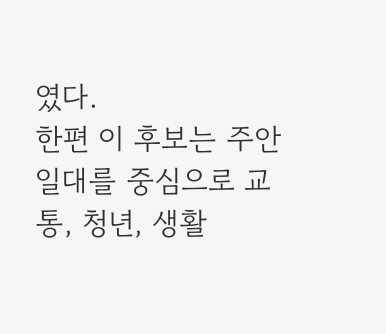였다.
한편 이 후보는 주안 일대를 중심으로 교통, 청년, 생활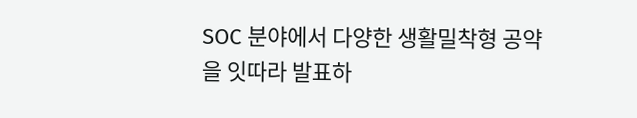SOC 분야에서 다양한 생활밀착형 공약을 잇따라 발표하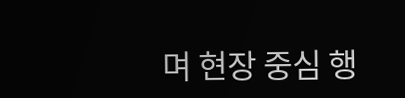며 현장 중심 행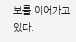보를 이어가고 있다.